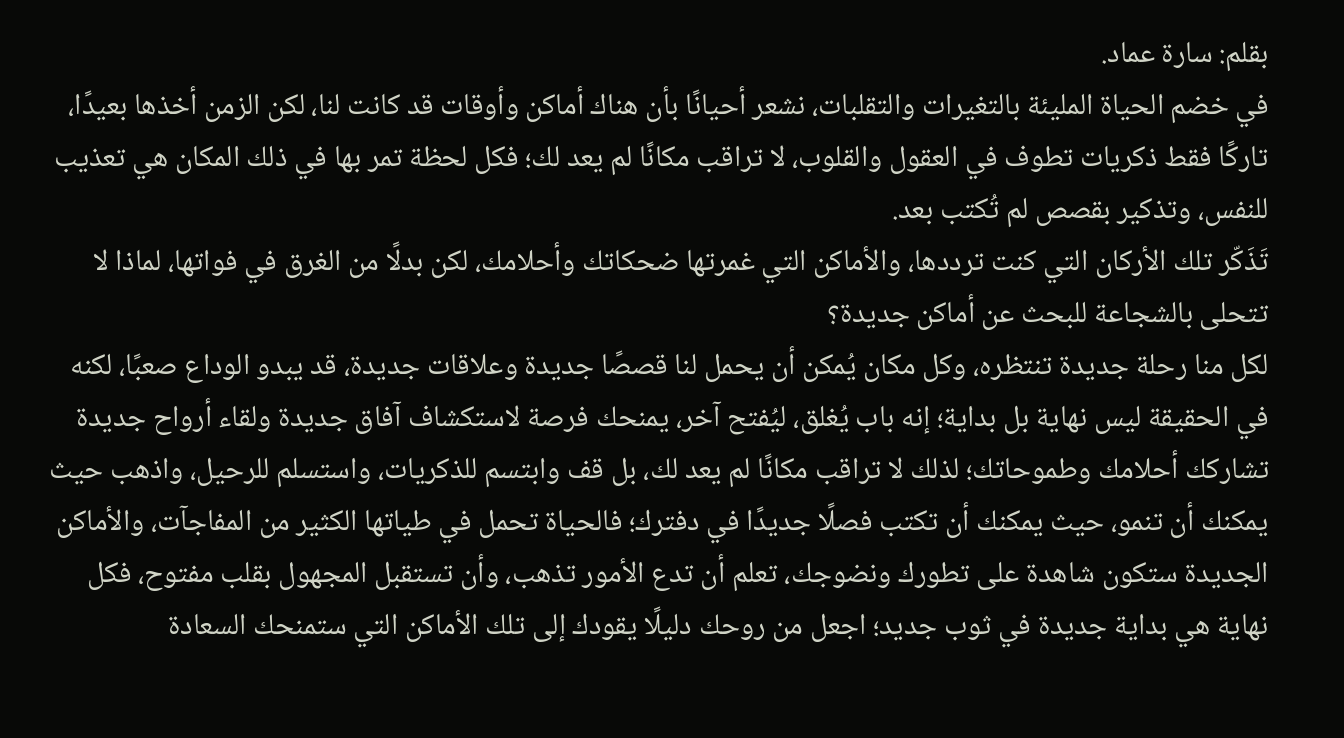بقلم: سارة عماد.
في خضم الحياة المليئة بالتغيرات والتقلبات، نشعر أحيانًا بأن هناك أماكن وأوقات قد كانت لنا، لكن الزمن أخذها بعيدًا، تاركًا فقط ذكريات تطوف في العقول والقلوب، لا تراقب مكانًا لم يعد لك؛ فكل لحظة تمر بها في ذلك المكان هي تعذيب للنفس، وتذكير بقصص لم تُكتب بعد.
تَذَكّر تلك الأركان التي كنت ترددها، والأماكن التي غمرتها ضحكاتك وأحلامك، لكن بدلًا من الغرق في فواتها، لماذا لا تتحلى بالشجاعة للبحث عن أماكن جديدة؟
لكل منا رحلة جديدة تنتظره، وكل مكان يُمكن أن يحمل لنا قصصًا جديدة وعلاقات جديدة، قد يبدو الوداع صعبًا، لكنه في الحقيقة ليس نهاية بل بداية؛ إنه باب يُغلق، ليُفتح آخر، يمنحك فرصة لاستكشاف آفاق جديدة ولقاء أرواح جديدة تشاركك أحلامك وطموحاتك؛ لذلك لا تراقب مكانًا لم يعد لك، بل قف وابتسم للذكريات، واستسلم للرحيل، واذهب حيث يمكنك أن تنمو، حيث يمكنك أن تكتب فصلًا جديدًا في دفترك؛ فالحياة تحمل في طياتها الكثير من المفاجآت، والأماكن الجديدة ستكون شاهدة على تطورك ونضوجك، تعلم أن تدع الأمور تذهب، وأن تستقبل المجهول بقلب مفتوح، فكل نهاية هي بداية جديدة في ثوب جديد؛ اجعل من روحك دليلًا يقودك إلى تلك الأماكن التي ستمنحك السعادة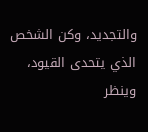والتجديد، وكن الشخص الذي يتحدى القيود، وينظر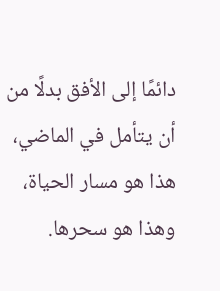دائمًا إلى الأفق بدلًا من أن يتأمل في الماضي، هذا هو مسار الحياة، وهذا هو سحرها.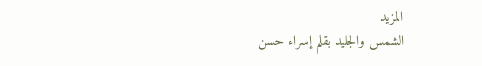المزيد
الشمس والجليد بقلم إسراء حسن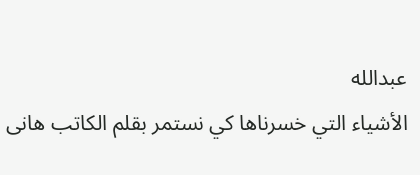عبدالله
الأشياء التي خسرناها كي نستمر بقلم الكاتب هانى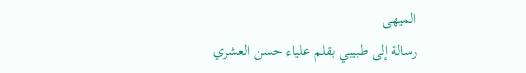الميهى
رسالة إلى طبيبي بقلم علياء حسن العشري